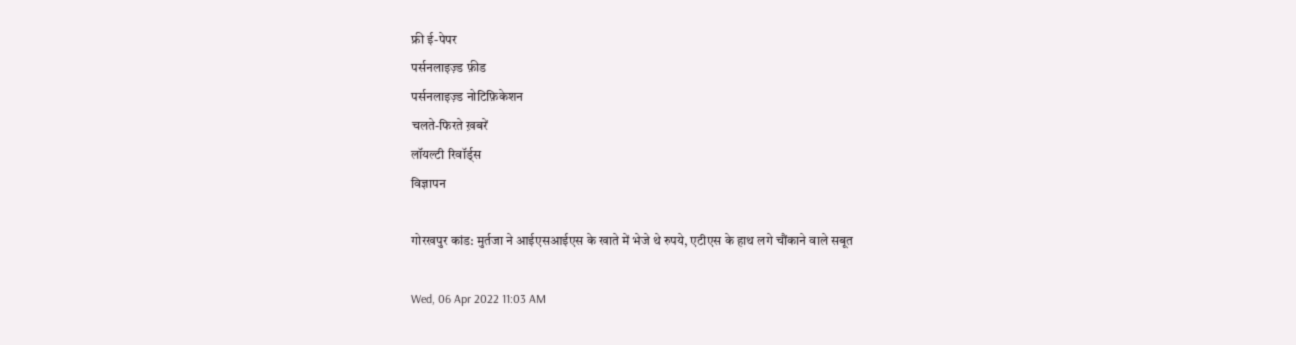फ्री ई-पेपर
पर्सनलाइज़्ड फ़ीड
पर्सनलाइज़्ड नोटिफ़िकेशन
चलते-फिरते ख़बरें
लॉयल्टी रिवॉर्ड्स
विज्ञापन

गोरखपुर कांड: मुर्तजा ने आईएसआईएस के खाते में भेजे थे रुपये, एटीएस के हाथ लगे चौंकाने वाले सबूत

Wed, 06 Apr 2022 11:03 AM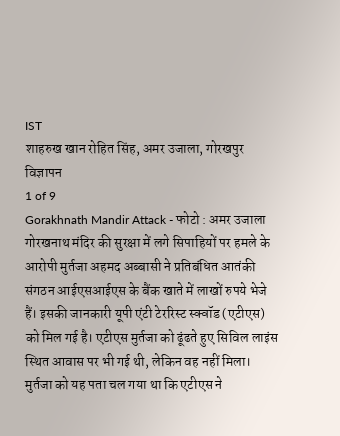IST
शाहरुख खान रोहित सिंह, अमर उजाला, गोरखपुर
विज्ञापन
1 of 9
Gorakhnath Mandir Attack - फोटो : अमर उजाला
गोरखनाथ मंदिर की सुरक्षा में लगे सिपाहियों पर हमले के आरोपी मुर्तजा अहमद अब्बासी ने प्रतिबंधित आतंकी संगठन आईएसआईएस के बैंक खाते में लाखों रुपये भेजे हैं। इसकी जानकारी यूपी एंटी टेररिस्ट स्क्वॉड (एटीएस) को मिल गई है। एटीएस मुर्तजा को ढूंढते हुए सिविल लाइंस स्थित आवास पर भी गई थी, लेकिन वह नहीं मिला। मुर्तजा को यह पता चल गया था कि एटीएस ने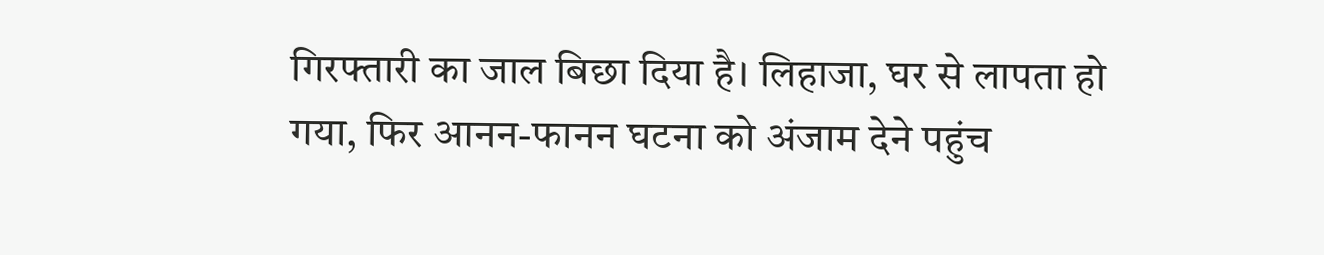गिरफ्तारी का जाल बिछा दिया है। लिहाजा, घर से लापता हो गया, फिर आनन-फानन घटना को अंजाम देने पहुंच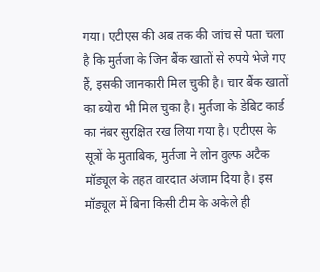गया। एटीएस की अब तक की जांच से पता चला है कि मुर्तजा के जिन बैंक खातों से रुपये भेजे गए हैं, इसकी जानकारी मिल चुकी है। चार बैंक खातों का ब्योरा भी मिल चुका है। मुर्तजा के डेबिट कार्ड का नंबर सुरक्षित रख लिया गया है। एटीएस के सूत्रों के मुताबिक, मुर्तजा ने लोन वुल्फ अटैक मॉड्यूल के तहत वारदात अंजाम दिया है। इस मॉड्यूल में बिना किसी टीम के अकेले ही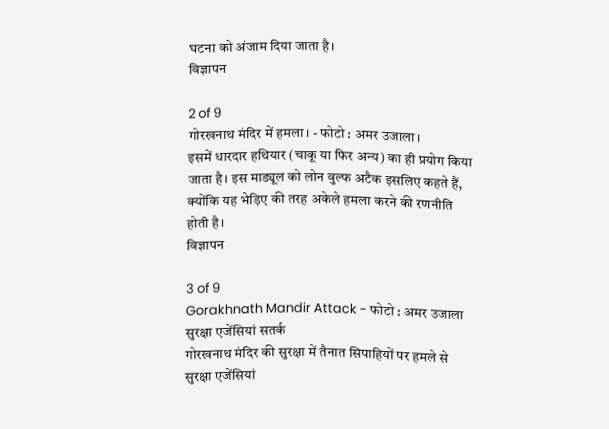घटना को अंजाम दिया जाता है।
विज्ञापन

2 of 9
गोरखनाथ मंदिर में हमला। - फोटो : अमर उजाला।
इसमें धारदार हथियार (चाकू या फिर अन्य) का ही प्रयोग किया जाता है। इस माड्यूल को लोन वुल्फ अटैक इसलिए कहते हैं, क्योंकि यह भेड़िए की तरह अकेले हमला करने की रणनीति होती है।
विज्ञापन

3 of 9
Gorakhnath Mandir Attack - फोटो : अमर उजाला
सुरक्षा एजेंसियां सतर्क
गोरखनाथ मंदिर की सुरक्षा में तैनात सिपाहियों पर हमले से सुरक्षा एजेंसियां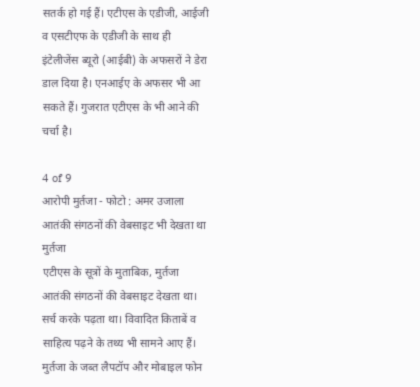सतर्क हो गई हैं। एटीएस के एडीजी, आईजी व एसटीएफ के एडीजी के साथ ही इंटेलीजेंस ब्यूरो (आईबी) के अफसरों ने डेरा डाल दिया है। एनआईए के अफसर भी आ सकते हैं। गुजरात एटीएस के भी आने की चर्चा है।

4 of 9
आरोपी मुर्तजा - फोटो : अमर उजाला
आतंकी संगठनों की वेबसाइट भी देखता था मुर्तजा
एटीएस के सूत्रों के मुताबिक, मुर्तजा आतंकी संगठनों की वेबसाइट देखता था। सर्च करके पढ़ता था। विवादित किताबें व साहित्य पढ़ने के तथ्य भी सामने आए हैं। मुर्तजा के जब्त लैपटॉप और मोबाइल फोन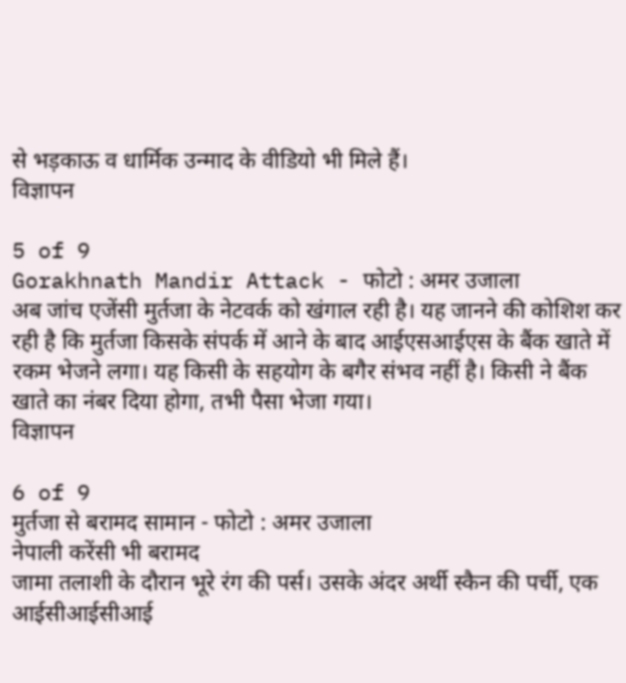से भड़काऊ व धार्मिक उन्माद के वीडियो भी मिले हैं।
विज्ञापन

5 of 9
Gorakhnath Mandir Attack - फोटो : अमर उजाला
अब जांच एजेंसी मुर्तजा के नेटवर्क को खंगाल रही है। यह जानने की कोशिश कर रही है कि मुर्तजा किसके संपर्क में आने के बाद आईएसआईएस के बैंक खाते में रकम भेजने लगा। यह किसी के सहयोग के बगैर संभव नहीं है। किसी ने बैंक खाते का नंबर दिया होगा, तभी पैसा भेजा गया।
विज्ञापन

6 of 9
मुर्तजा से बरामद सामान - फोटो : अमर उजाला
नेपाली करेंसी भी बरामद
जामा तलाशी के दौरान भूरे रंग की पर्स। उसके अंदर अर्थी स्कैन की पर्ची, एक आईसीआईसीआई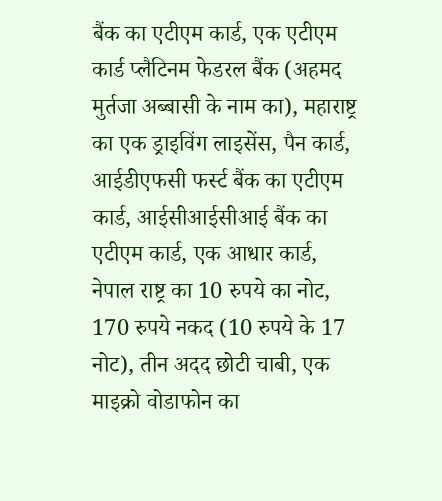बैंक का एटीएम कार्ड, एक एटीएम कार्ड प्लैटिनम फेडरल बैंक (अहमद मुर्तजा अब्बासी के नाम का), महाराष्ट्र का एक ड्राइविंग लाइसेंस, पैन कार्ड, आईडीएफसी फर्स्ट बैंक का एटीएम कार्ड, आईसीआईसीआई बैंक का एटीएम कार्ड, एक आधार कार्ड, नेपाल राष्ट्र का 10 रुपये का नोट, 170 रुपये नकद (10 रुपये के 17 नोट), तीन अदद छोटी चाबी, एक माइक्रो वोडाफोन का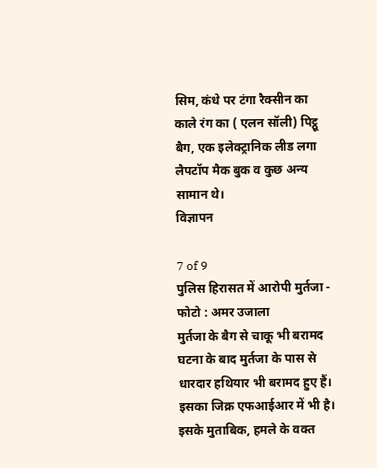सिम, कंधे पर टंगा रैक्सीन का काले रंग का ( एलन सॉली) पिट्ठू बैग, एक इलेक्ट्रानिक लीड लगा लैपटॉप मैक बुक व कुछ अन्य सामान थे।
विज्ञापन

7 of 9
पुलिस हिरासत में आरोपी मुर्तजा - फोटो : अमर उजाला
मुर्तजा के बैग से चाकू भी बरामद
घटना के बाद मुर्तजा के पास से धारदार हथियार भी बरामद हुए हैं। इसका जिक्र एफआईआर में भी है। इसके मुताबिक, हमले के वक्त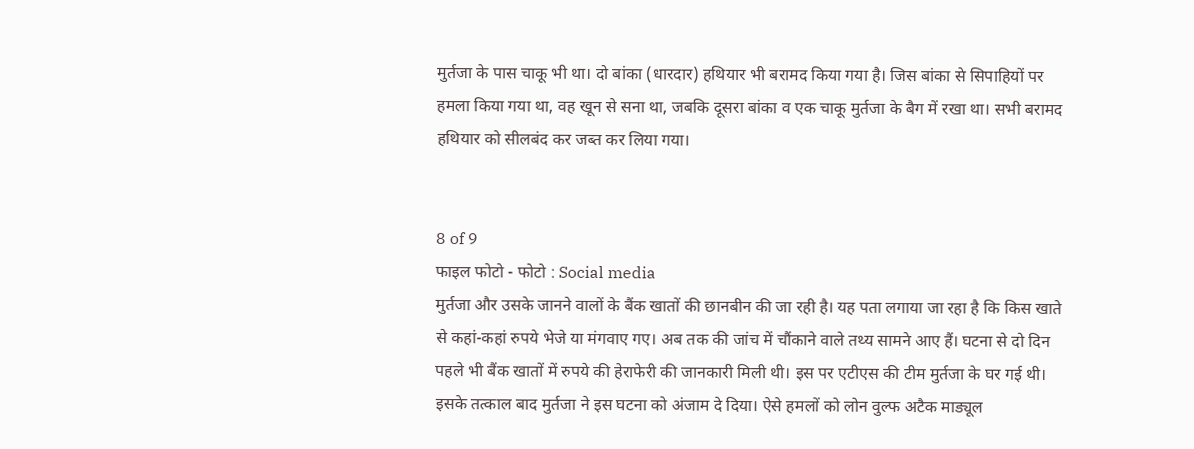मुर्तजा के पास चाकू भी था। दो बांका (धारदार) हथियार भी बरामद किया गया है। जिस बांका से सिपाहियों पर हमला किया गया था, वह खून से सना था, जबकि दूसरा बांका व एक चाकू मुर्तजा के बैग में रखा था। सभी बरामद हथियार को सीलबंद कर जब्त कर लिया गया।


8 of 9
फाइल फोटो - फोटो : Social media
मुर्तजा और उसके जानने वालों के बैंक खातों की छानबीन की जा रही है। यह पता लगाया जा रहा है कि किस खाते से कहां-कहां रुपये भेजे या मंगवाए गए। अब तक की जांच में चौंकाने वाले तथ्य सामने आए हैं। घटना से दो दिन पहले भी बैंक खातों में रुपये की हेराफेरी की जानकारी मिली थी। इस पर एटीएस की टीम मुर्तजा के घर गई थी। इसके तत्काल बाद मुर्तजा ने इस घटना को अंजाम दे दिया। ऐसे हमलों को लोन वुल्फ अटैक माड्यूल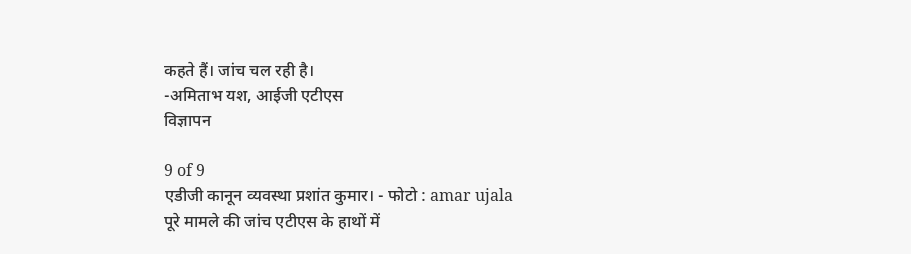कहते हैं। जांच चल रही है।
-अमिताभ यश, आईजी एटीएस
विज्ञापन

9 of 9
एडीजी कानून व्यवस्था प्रशांत कुमार। - फोटो : amar ujala
पूरे मामले की जांच एटीएस के हाथों में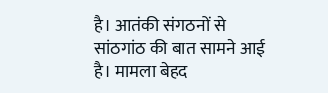है। आतंकी संगठनों से सांठगांठ की बात सामने आई है। मामला बेहद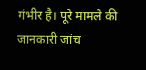गंभीर है। पूरे मामले की जानकारी जांच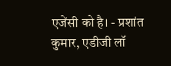एजेंसी को है। - प्रशांत कुमार, एडीजी लॉ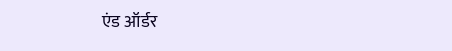एंड ऑर्डर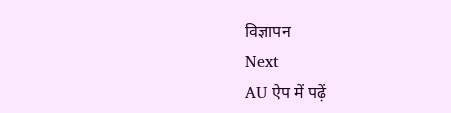विज्ञापन
Next
AU ऐप में पढ़ें